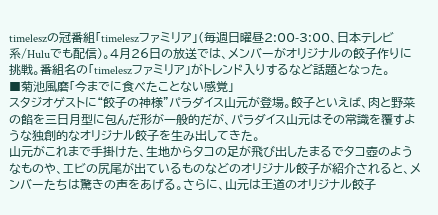timeleszの冠番組「timeleszファミリア」(毎週日曜昼2:00-3:00、日本テレビ系/Huluでも配信)。4月26日の放送では、メンバーがオリジナルの餃子作りに挑戦。番組名の「timeleszファミリア」がトレンド入りするなど話題となった。
■菊池風磨「今までに食べたことない感覚」
スタジオゲストに“餃子の神様”パラダイス山元が登場。餃子といえば、肉と野菜の餡を三日月型に包んだ形が一般的だが、パラダイス山元はその常識を覆すような独創的なオリジナル餃子を生み出してきた。
山元がこれまで手掛けた、生地からタコの足が飛び出したまるでタコ壺のようなものや、エビの尻尾が出ているものなどのオリジナル餃子が紹介されると、メンバーたちは驚きの声をあげる。さらに、山元は王道のオリジナル餃子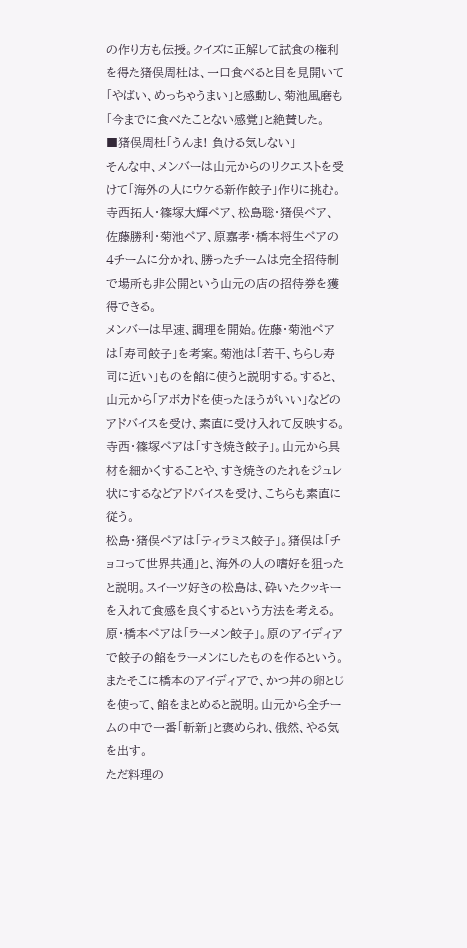の作り方も伝授。クイズに正解して試食の権利を得た猪俣周杜は、一口食べると目を見開いて「やばい、めっちゃうまい」と感動し、菊池風磨も「今までに食べたことない感覚」と絶賛した。
■猪俣周杜「うんま! 負ける気しない」
そんな中、メンバーは山元からのリクエストを受けて「海外の人にウケる新作餃子」作りに挑む。寺西拓人・篠塚大輝ペア、松島聡・猪俣ペア、佐藤勝利・菊池ペア、原嘉孝・橋本将生ペアの4チームに分かれ、勝ったチームは完全招待制で場所も非公開という山元の店の招待券を獲得できる。
メンバーは早速、調理を開始。佐藤・菊池ペアは「寿司餃子」を考案。菊池は「若干、ちらし寿司に近い」ものを餡に使うと説明する。すると、山元から「アボカドを使ったほうがいい」などのアドバイスを受け、素直に受け入れて反映する。
寺西・篠塚ペアは「すき焼き餃子」。山元から具材を細かくすることや、すき焼きのたれをジュレ状にするなどアドバイスを受け、こちらも素直に従う。
松島・猪俣ペアは「ティラミス餃子」。猪俣は「チョコって世界共通」と、海外の人の嗜好を狙ったと説明。スイーツ好きの松島は、砕いたクッキーを入れて食感を良くするという方法を考える。
原・橋本ペアは「ラーメン餃子」。原のアイディアで餃子の餡をラーメンにしたものを作るという。またそこに橋本のアイディアで、かつ丼の卵とじを使って、餡をまとめると説明。山元から全チームの中で一番「斬新」と褒められ、俄然、やる気を出す。
ただ料理の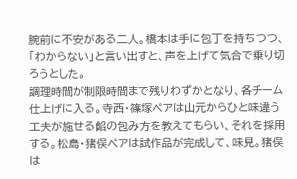腕前に不安がある二人。橋本は手に包丁を持ちつつ、「わからない」と言い出すと、声を上げて気合で乗り切ろうとした。
調理時間が制限時間まで残りわずかとなり、各チーム仕上げに入る。寺西・篠塚ペアは山元からひと味違う工夫が施せる餡の包み方を教えてもらい、それを採用する。松島・猪俣ペアは試作品が完成して、味見。猪俣は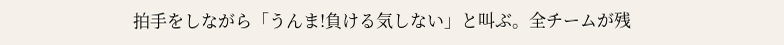拍手をしながら「うんま!負ける気しない」と叫ぶ。全チームが残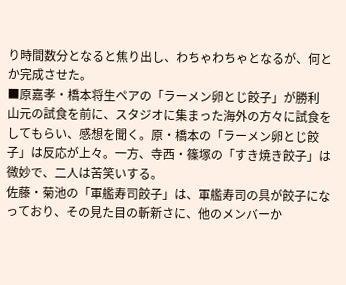り時間数分となると焦り出し、わちゃわちゃとなるが、何とか完成させた。
■原嘉孝・橋本将生ペアの「ラーメン卵とじ餃子」が勝利
山元の試食を前に、スタジオに集まった海外の方々に試食をしてもらい、感想を聞く。原・橋本の「ラーメン卵とじ餃子」は反応が上々。一方、寺西・篠塚の「すき焼き餃子」は微妙で、二人は苦笑いする。
佐藤・菊池の「軍艦寿司餃子」は、軍艦寿司の具が餃子になっており、その見た目の斬新さに、他のメンバーか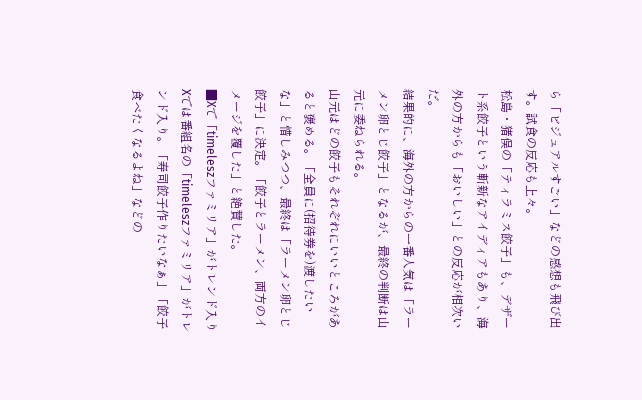ら「ビジュアルすごい」などの感想も飛び出す。試食の反応も上々。
松島・猪俣の「ティラミス餃子」も、デザート系餃子という斬新なアイディアもあり、海外の方からも「おいしい」との反応が相次いだ。
結果的に、海外の方からの一番人気は「ラーメン卵とじ餃子」となるが、最終の判断は山元に委ねられる。
山元はどの餃子もそれぞれにいいところがあると褒める。「全員に(招待券を)渡したいな」と惜しみつつ、最終は「ラーメン卵とじ餃子」に決定。「餃子とラーメン、両方のイメージを覆した」と絶賛した。
■Xで「timeleszファミリア」がトレンド入り
Xでは番組名の「timeleszファミリア」がトレンド入り。「寿司餃子作りたいなぁ」「餃子食べたくなるよね」などの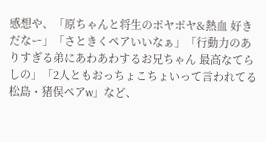感想や、「原ちゃんと将生のポヤポヤ&熱血 好きだなー」「さときくペアいいなぁ」「行動力のありすぎる弟にあわあわするお兄ちゃん 最高なてらしの」「2人ともおっちょこちょいって言われてる松島・猪俣ペアw」など、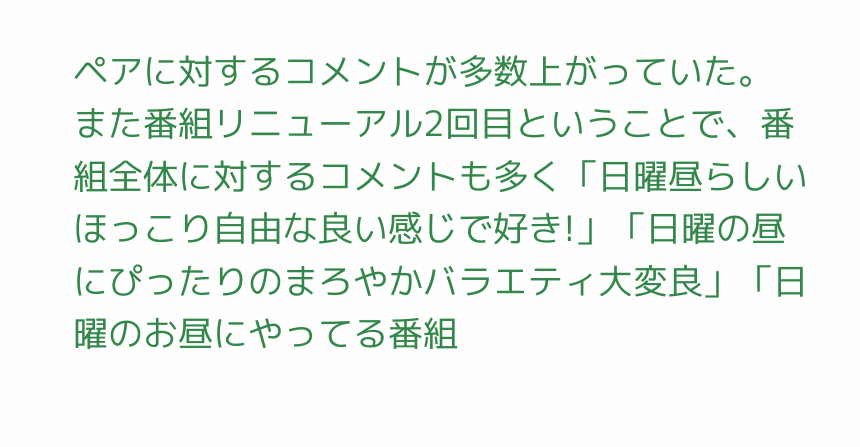ペアに対するコメントが多数上がっていた。
また番組リニューアル2回目ということで、番組全体に対するコメントも多く「日曜昼らしいほっこり自由な良い感じで好き!」「日曜の昼にぴったりのまろやかバラエティ大変良」「日曜のお昼にやってる番組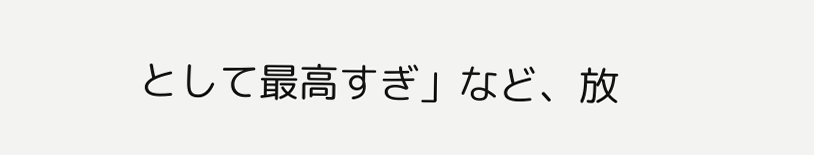として最高すぎ」など、放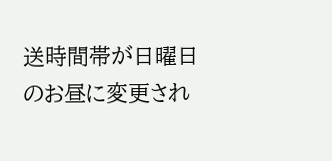送時間帯が日曜日のお昼に変更され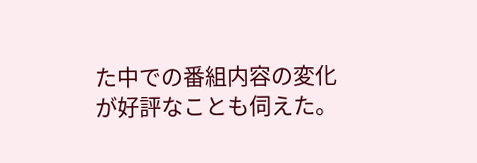た中での番組内容の変化が好評なことも伺えた。